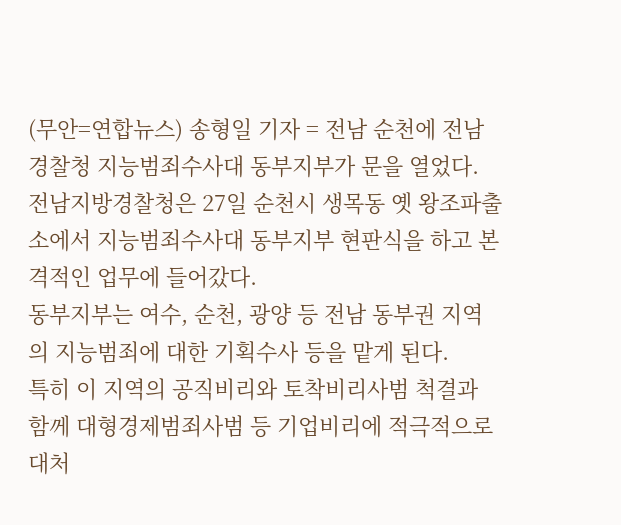(무안=연합뉴스) 송형일 기자 = 전남 순천에 전남경찰청 지능범죄수사대 동부지부가 문을 열었다.
전남지방경찰청은 27일 순천시 생목동 옛 왕조파출소에서 지능범죄수사대 동부지부 현판식을 하고 본격적인 업무에 들어갔다.
동부지부는 여수, 순천, 광양 등 전남 동부권 지역의 지능범죄에 대한 기획수사 등을 맡게 된다.
특히 이 지역의 공직비리와 토착비리사범 척결과 함께 대형경제범죄사범 등 기업비리에 적극적으로 대처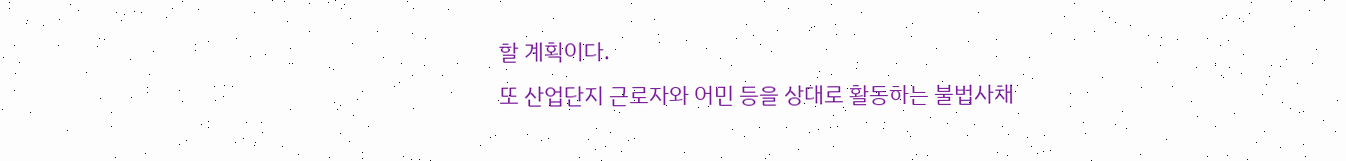할 계획이다.
또 산업단지 근로자와 어민 등을 상대로 활동하는 불법사채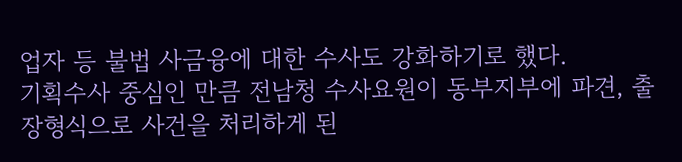업자 등 불법 사금융에 대한 수사도 강화하기로 했다.
기획수사 중심인 만큼 전남청 수사요원이 동부지부에 파견, 출장형식으로 사건을 처리하게 된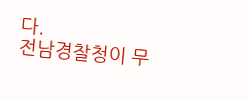다.
전남경찰청이 무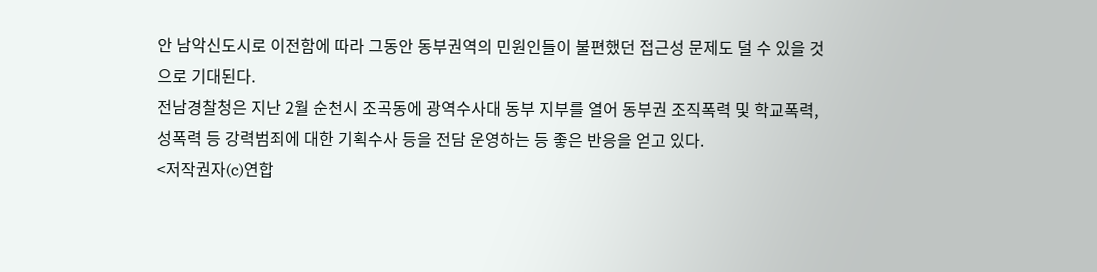안 남악신도시로 이전함에 따라 그동안 동부권역의 민원인들이 불편했던 접근성 문제도 덜 수 있을 것으로 기대된다.
전남경찰청은 지난 2월 순천시 조곡동에 광역수사대 동부 지부를 열어 동부권 조직폭력 및 학교폭력, 성폭력 등 강력범죄에 대한 기획수사 등을 전담 운영하는 등 좋은 반응을 얻고 있다.
<저작권자(c)연합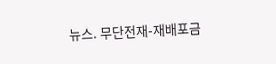뉴스. 무단전재-재배포금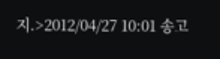지.>2012/04/27 10:01 송고